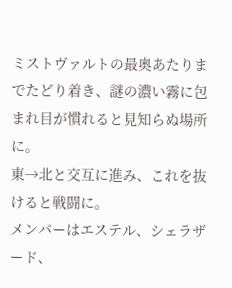ミストヴァルトの最奥あたりまでたどり着き、謎の濃い霧に包まれ目が慣れると見知らぬ場所に。
東→北と交互に進み、これを抜けると戦闘に。
メンバーはエステル、シェラザード、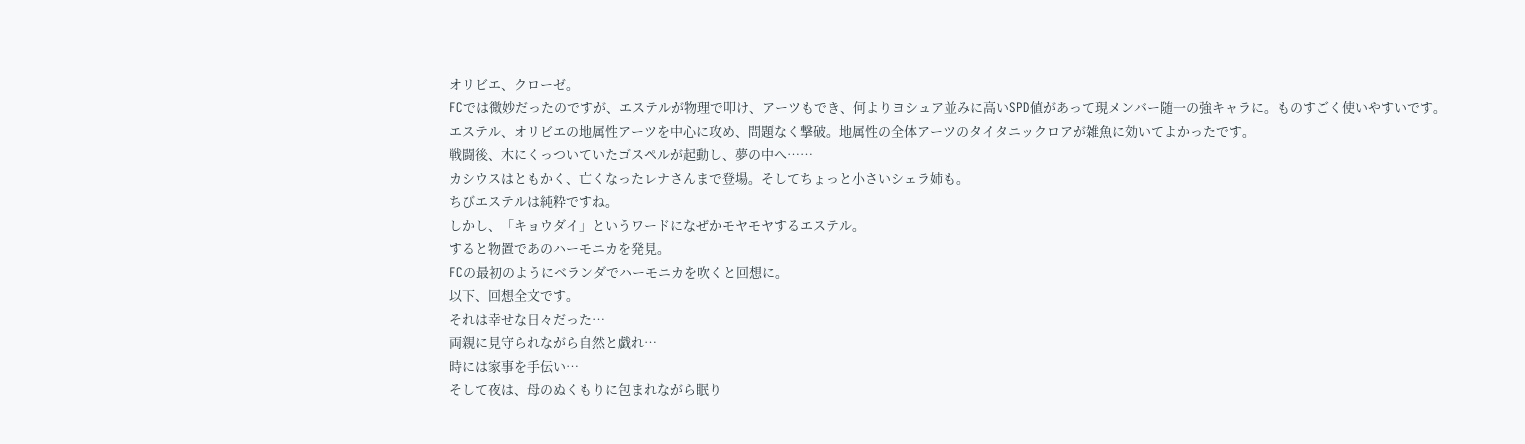オリビエ、クローゼ。
FCでは微妙だったのですが、エステルが物理で叩け、アーツもでき、何よりヨシュア並みに高いSPD値があって現メンバー随一の強キャラに。ものすごく使いやすいです。
エステル、オリビエの地属性アーツを中心に攻め、問題なく撃破。地属性の全体アーツのタイタニックロアが雑魚に効いてよかったです。
戦闘後、木にくっついていたゴスペルが起動し、夢の中へ……
カシウスはともかく、亡くなったレナさんまで登場。そしてちょっと小さいシェラ姉も。
ちびエステルは純粋ですね。
しかし、「キョウダイ」というワードになぜかモヤモヤするエステル。
すると物置であのハーモニカを発見。
FCの最初のようにベランダでハーモニカを吹くと回想に。
以下、回想全文です。
それは幸せな日々だった…
両親に見守られながら自然と戯れ…
時には家事を手伝い…
そして夜は、母のぬくもりに包まれながら眠り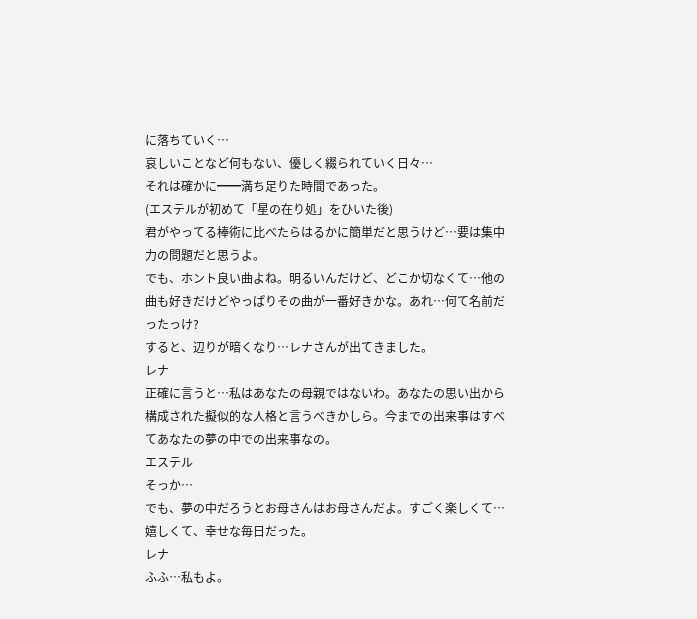に落ちていく…
哀しいことなど何もない、優しく綴られていく日々…
それは確かに━━満ち足りた時間であった。
(エステルが初めて「星の在り処」をひいた後)
君がやってる棒術に比べたらはるかに簡単だと思うけど…要は集中力の問題だと思うよ。
でも、ホント良い曲よね。明るいんだけど、どこか切なくて…他の曲も好きだけどやっぱりその曲が一番好きかな。あれ…何て名前だったっけ?
すると、辺りが暗くなり…レナさんが出てきました。
レナ
正確に言うと…私はあなたの母親ではないわ。あなたの思い出から構成された擬似的な人格と言うべきかしら。今までの出来事はすべてあなたの夢の中での出来事なの。
エステル
そっか…
でも、夢の中だろうとお母さんはお母さんだよ。すごく楽しくて…嬉しくて、幸せな毎日だった。
レナ
ふふ…私もよ。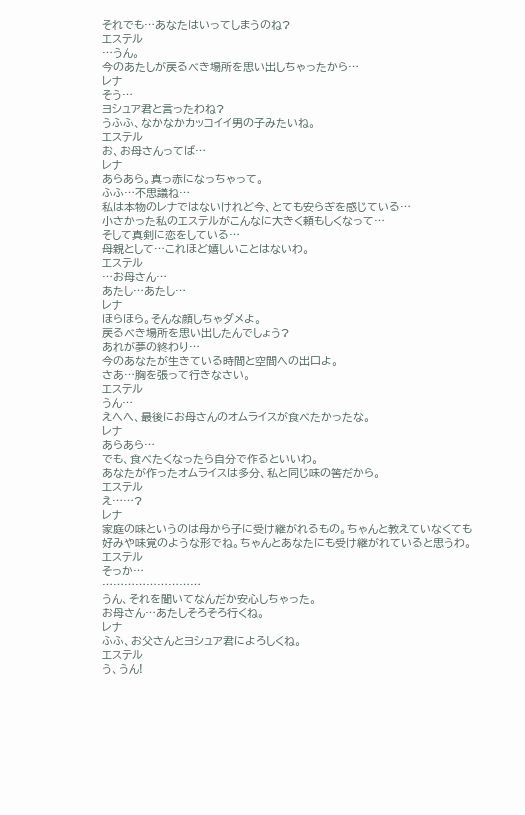それでも…あなたはいってしまうのね?
エステル
…うん。
今のあたしが戻るべき場所を思い出しちゃったから…
レナ
そう…
ヨシュア君と言ったわね?
うふふ、なかなかカッコイイ男の子みたいね。
エステル
お、お母さんってば…
レナ
あらあら。真っ赤になっちゃって。
ふふ…不思議ね…
私は本物のレナではないけれど今、とても安らぎを感じている…
小さかった私のエステルがこんなに大きく頼もしくなって…
そして真剣に恋をしている…
母親として…これほど嬉しいことはないわ。
エステル
…お母さん…
あたし…あたし…
レナ
ほらほら。そんな顔しちゃダメよ。
戻るべき場所を思い出したんでしょう?
あれが夢の終わり…
今のあなたが生きている時間と空間への出口よ。
さあ…胸を張って行きなさい。
エステル
うん…
えへへ、最後にお母さんのオムライスが食べたかったな。
レナ
あらあら…
でも、食べたくなったら自分で作るといいわ。
あなたが作ったオムライスは多分、私と同じ味の筈だから。
エステル
え……?
レナ
家庭の味というのは母から子に受け継がれるもの。ちゃんと教えていなくても好みや味覚のような形でね。ちゃんとあなたにも受け継がれていると思うわ。
エステル
そっか…
………………………
うん、それを聞いてなんだか安心しちゃった。
お母さん…あたしそろそろ行くね。
レナ
ふふ、お父さんとヨシュア君によろしくね。
エステル
う、うん!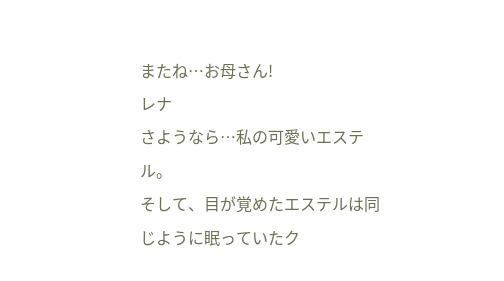またね…お母さん!
レナ
さようなら…私の可愛いエステル。
そして、目が覚めたエステルは同じように眠っていたク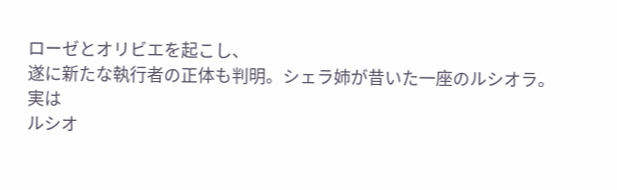ローゼとオリビエを起こし、
遂に新たな執行者の正体も判明。シェラ姉が昔いた一座のルシオラ。
実は
ルシオ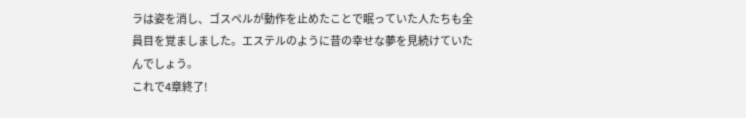ラは姿を消し、ゴスペルが動作を止めたことで眠っていた人たちも全員目を覚ましました。エステルのように昔の幸せな夢を見続けていたんでしょう。
これで4章終了!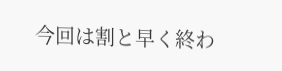今回は割と早く終わ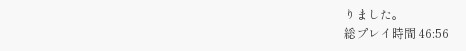りました。
総プレイ時間 46:56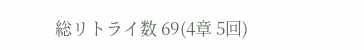総リトライ数 69(4章 5回)